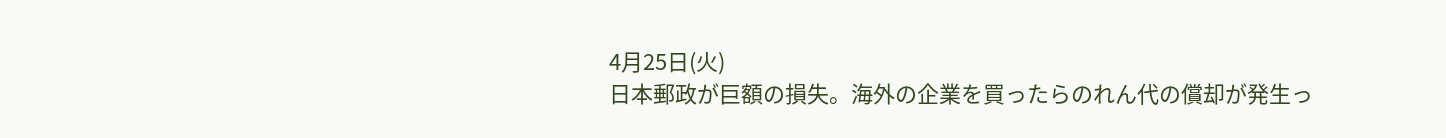4月25日(火)
日本郵政が巨額の損失。海外の企業を買ったらのれん代の償却が発生っ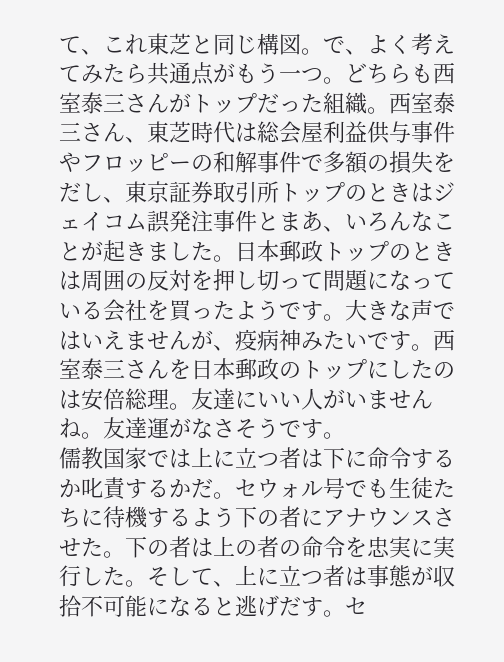て、これ東芝と同じ構図。で、よく考えてみたら共通点がもう一つ。どちらも西室泰三さんがトップだった組織。西室泰三さん、東芝時代は総会屋利益供与事件やフロッピーの和解事件で多額の損失をだし、東京証券取引所トップのときはジェイコム誤発注事件とまあ、いろんなことが起きました。日本郵政トップのときは周囲の反対を押し切って問題になっている会社を買ったようです。大きな声ではいえませんが、疫病神みたいです。西室泰三さんを日本郵政のトップにしたのは安倍総理。友達にいい人がいませんね。友達運がなさそうです。
儒教国家では上に立つ者は下に命令するか叱責するかだ。セウォル号でも生徒たちに待機するよう下の者にアナウンスさせた。下の者は上の者の命令を忠実に実行した。そして、上に立つ者は事態が収拾不可能になると逃げだす。セ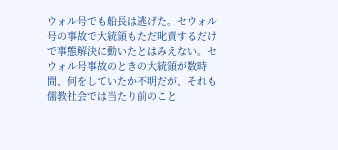ウォル号でも船長は逃げた。セウォル号の事故で大統領もただ叱責するだけで事態解決に動いたとはみえない。セウォル号事故のときの大統領が数時間、何をしていたか不明だが、それも儒教社会では当たり前のこと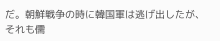だ。朝鮮戦争の時に韓国軍は逃げ出したが、それも儒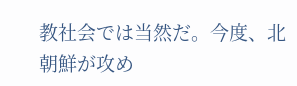教社会では当然だ。今度、北朝鮮が攻め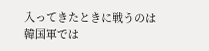入ってきたときに戦うのは韓国軍では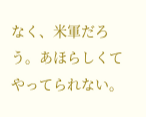なく、米軍だろう。あほらしくてやってられない。